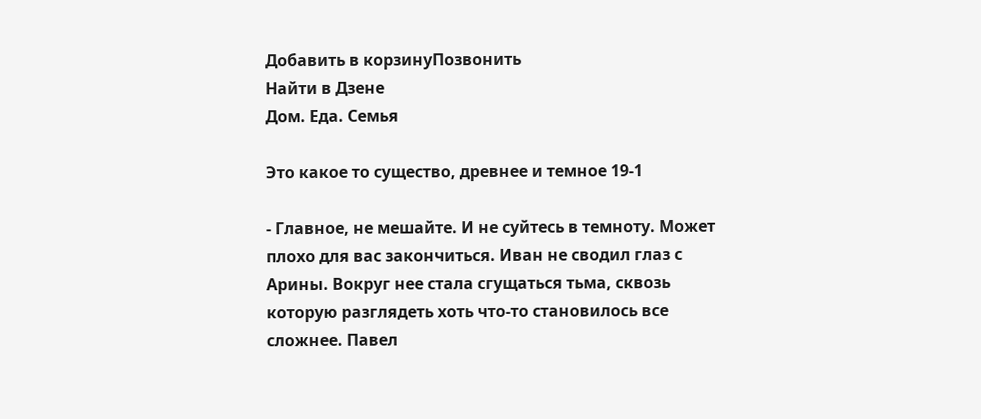Добавить в корзинуПозвонить
Найти в Дзене
Дом. Еда. Семья

Это какое то существо, древнее и темное 19-1

- Главное, не мешайте. И не суйтесь в темноту. Может плохо для вас закончиться. Иван не сводил глаз с Арины. Вокруг нее стала сгущаться тьма, сквозь которую разглядеть хоть что-то становилось все сложнее. Павел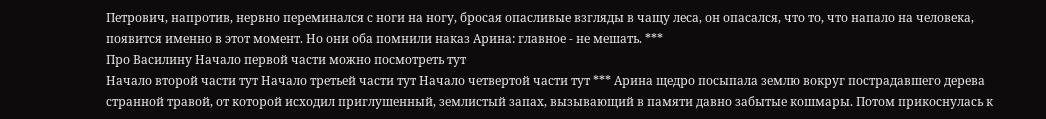Петрович, напротив, нервно переминался с ноги на ногу, бросая опасливые взгляды в чащу леса, он опасался, что то, что напало на человека, появится именно в этот момент. Но они оба помнили наказ Арина: главное - не мешать. ***
Про Василину Начало первой части можно посмотреть тут
Начало второй части тут Начало третьей части тут Начало четвертой части тут *** Арина щедро посыпала землю вокруг пострадавшего дерева странной травой, от которой исходил приглушенный, землистый запах, вызывающий в памяти давно забытые кошмары. Потом прикоснулась к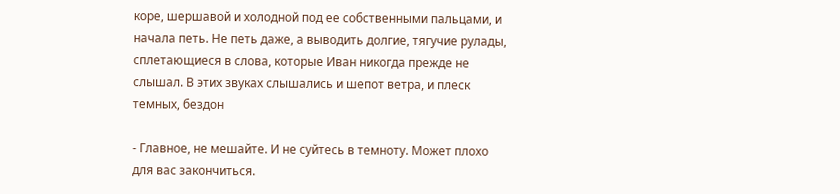коре, шершавой и холодной под ее собственными пальцами, и начала петь. Не петь даже, а выводить долгие, тягучие рулады, сплетающиеся в слова, которые Иван никогда прежде не слышал. В этих звуках слышались и шепот ветра, и плеск темных, бездон

- Главное, не мешайте. И не суйтесь в темноту. Может плохо для вас закончиться.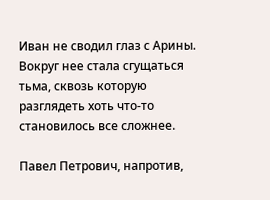Иван не сводил глаз с Арины. Вокруг нее стала сгущаться тьма, сквозь которую разглядеть хоть что-то становилось все сложнее.

Павел Петрович, напротив,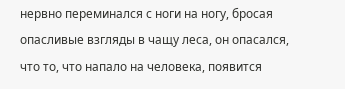нервно переминался с ноги на ногу, бросая опасливые взгляды в чащу леса, он опасался, что то, что напало на человека, появится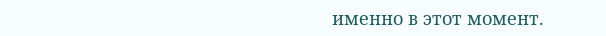именно в этот момент.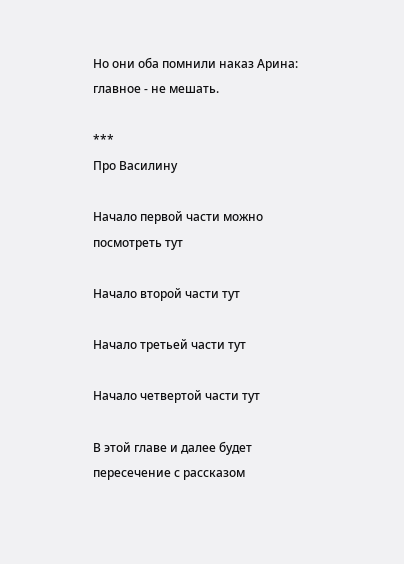Но они оба помнили наказ Арина: главное - не мешать.

***
Про Василину

Начало первой части можно посмотреть тут

Начало второй части тут

Начало третьей части тут

Начало четвертой части тут

В этой главе и далее будет пересечение с рассказом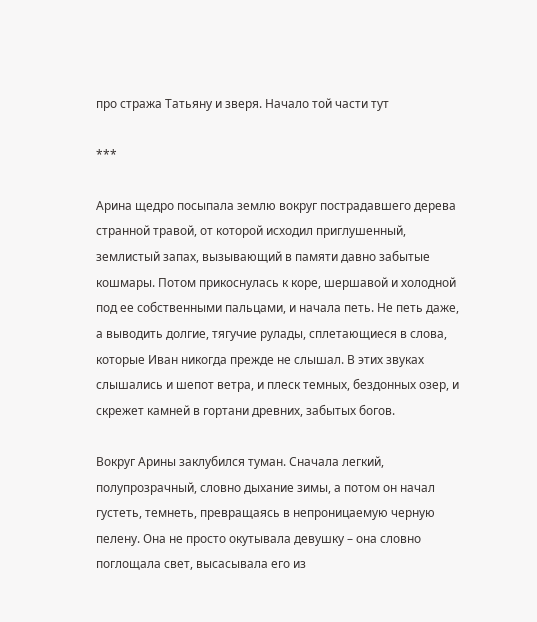про стража Татьяну и зверя. Начало той части тут

***

Арина щедро посыпала землю вокруг пострадавшего дерева странной травой, от которой исходил приглушенный, землистый запах, вызывающий в памяти давно забытые кошмары. Потом прикоснулась к коре, шершавой и холодной под ее собственными пальцами, и начала петь. Не петь даже, а выводить долгие, тягучие рулады, сплетающиеся в слова, которые Иван никогда прежде не слышал. В этих звуках слышались и шепот ветра, и плеск темных, бездонных озер, и скрежет камней в гортани древних, забытых богов.

Вокруг Арины заклубился туман. Сначала легкий, полупрозрачный, словно дыхание зимы, а потом он начал густеть, темнеть, превращаясь в непроницаемую черную пелену. Она не просто окутывала девушку – она словно поглощала свет, высасывала его из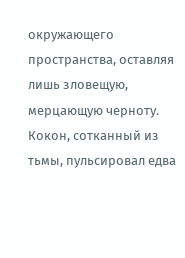окружающего пространства, оставляя лишь зловещую, мерцающую черноту. Кокон, сотканный из тьмы, пульсировал едва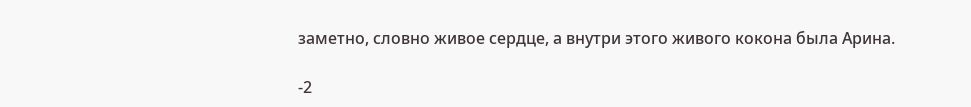заметно, словно живое сердце, а внутри этого живого кокона была Арина.

-2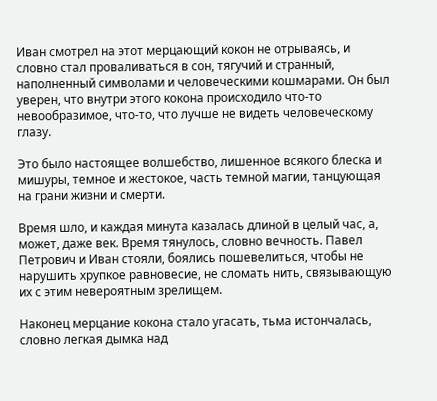Иван смотрел на этот мерцающий кокон не отрываясь, и словно стал проваливаться в сон, тягучий и странный, наполненный символами и человеческими кошмарами. Он был уверен, что внутри этого кокона происходило что-то невообразимое, что-то, что лучше не видеть человеческому глазу.

Это было настоящее волшебство, лишенное всякого блеска и мишуры, темное и жестокое, часть темной магии, танцующая на грани жизни и смерти.

Время шло, и каждая минута казалась длиной в целый час, а, может, даже век. Время тянулось, словно вечность. Павел Петрович и Иван стояли, боялись пошевелиться, чтобы не нарушить хрупкое равновесие, не сломать нить, связывающую их с этим невероятным зрелищем.

Наконец мерцание кокона стало угасать, тьма истончалась, словно легкая дымка над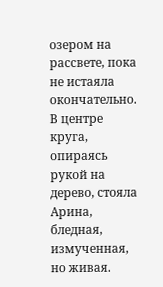озером на рассвете, пока не истаяла окончательно. В центре круга, опираясь рукой на дерево, стояла Арина, бледная, измученная, но живая.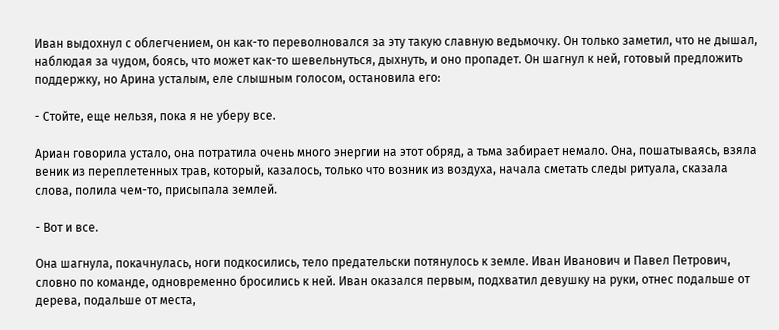Иван выдохнул с облегчением, он как-то переволновался за эту такую славную ведьмочку. Он только заметил, что не дышал, наблюдая за чудом, боясь, что может как-то шевельнуться, дыхнуть, и оно пропадет. Он шагнул к ней, готовый предложить поддержку, но Арина усталым, еле слышным голосом, остановила его:

- Стойте, еще нельзя, пока я не уберу все.

Ариан говорила устало, она потратила очень много энергии на этот обряд, а тьма забирает немало. Она, пошатываясь, взяла веник из переплетенных трав, который, казалось, только что возник из воздуха, начала сметать следы ритуала, сказала слова, полила чем-то, присыпала землей.

- Вот и все.

Она шагнула, покачнулась, ноги подкосились, тело предательски потянулось к земле. Иван Иванович и Павел Петрович, словно по команде, одновременно бросились к ней. Иван оказался первым, подхватил девушку на руки, отнес подальше от дерева, подальше от места,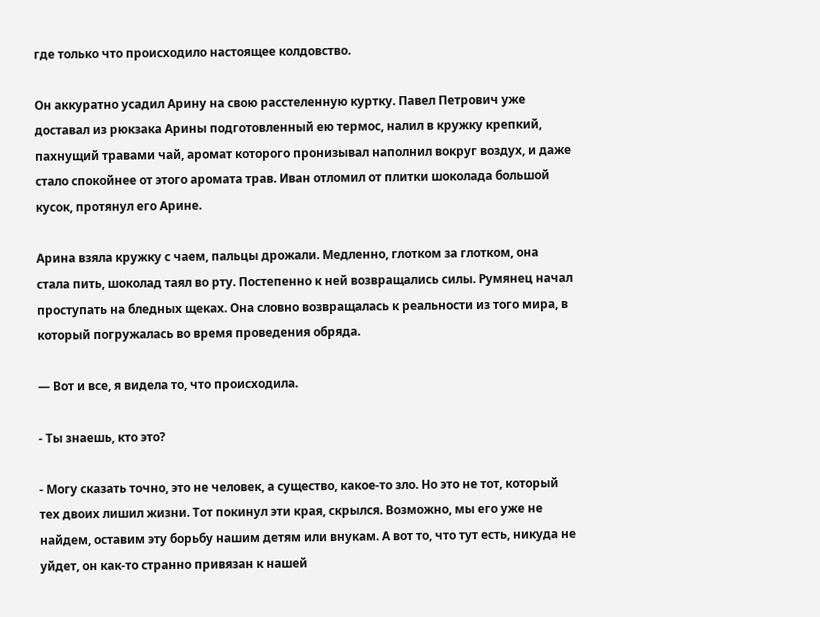где только что происходило настоящее колдовство.

Он аккуратно усадил Арину на свою расстеленную куртку. Павел Петрович уже доставал из рюкзака Арины подготовленный ею термос, налил в кружку крепкий, пахнущий травами чай, аромат которого пронизывал наполнил вокруг воздух, и даже стало спокойнее от этого аромата трав. Иван отломил от плитки шоколада большой кусок, протянул его Арине.

Арина взяла кружку с чаем, пальцы дрожали. Медленно, глотком за глотком, она стала пить, шоколад таял во рту. Постепенно к ней возвращались силы. Румянец начал проступать на бледных щеках. Она словно возвращалась к реальности из того мира, в который погружалась во время проведения обряда.

— Вот и все, я видела то, что происходила.

- Ты знаешь, кто это?

- Могу сказать точно, это не человек, а существо, какое-то зло. Но это не тот, который тех двоих лишил жизни. Тот покинул эти края, скрылся. Возможно, мы его уже не найдем, оставим эту борьбу нашим детям или внукам. А вот то, что тут есть, никуда не уйдет, он как-то странно привязан к нашей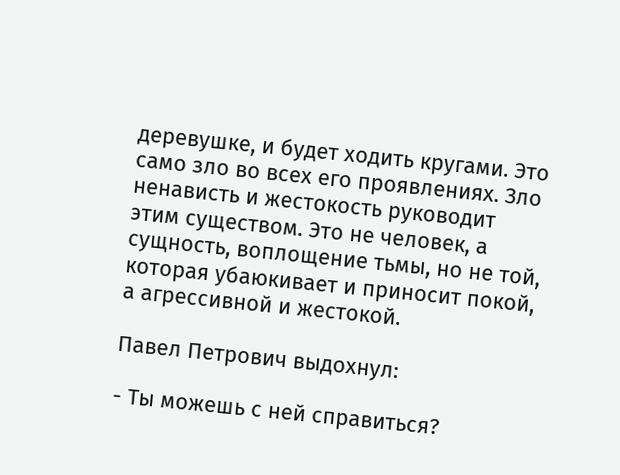деревушке, и будет ходить кругами. Это само зло во всех его проявлениях. Зло ненависть и жестокость руководит этим существом. Это не человек, а сущность, воплощение тьмы, но не той, которая убаюкивает и приносит покой, а агрессивной и жестокой.

Павел Петрович выдохнул:

- Ты можешь с ней справиться?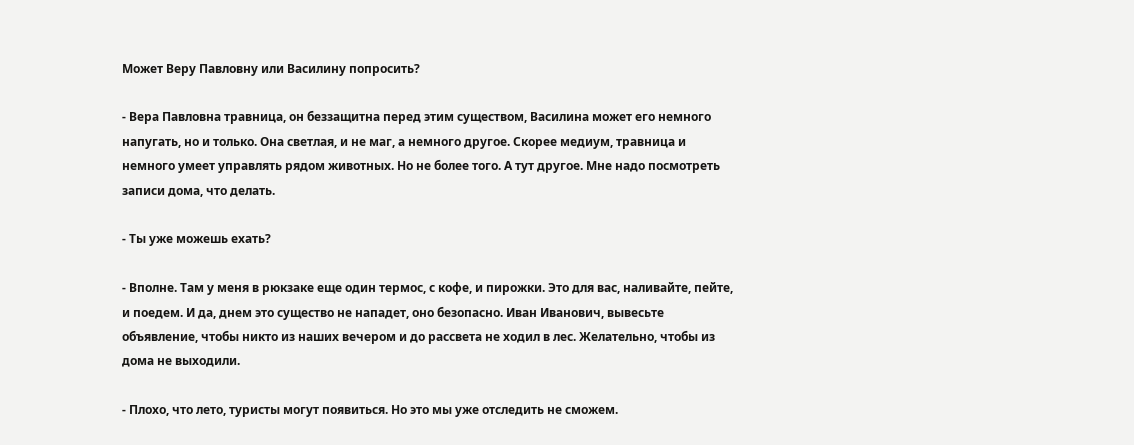Может Веру Павловну или Василину попросить?

- Вера Павловна травница, он беззащитна перед этим существом, Василина может его немного напугать, но и только. Она светлая, и не маг, а немного другое. Скорее медиум, травница и немного умеет управлять рядом животных. Но не более того. А тут другое. Мне надо посмотреть записи дома, что делать.

- Ты уже можешь ехать?

- Вполне. Там у меня в рюкзаке еще один термос, с кофе, и пирожки. Это для вас, наливайте, пейте, и поедем. И да, днем это существо не нападет, оно безопасно. Иван Иванович, вывесьте объявление, чтобы никто из наших вечером и до рассвета не ходил в лес. Желательно, чтобы из дома не выходили.

- Плохо, что лето, туристы могут появиться. Но это мы уже отследить не сможем.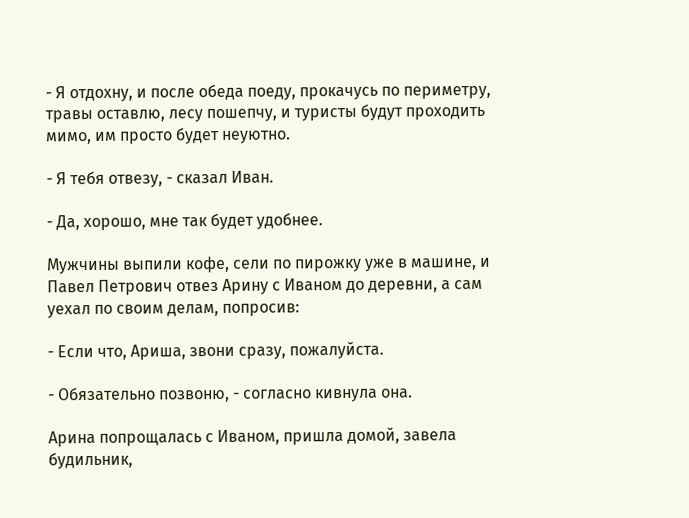- Я отдохну, и после обеда поеду, прокачусь по периметру, травы оставлю, лесу пошепчу, и туристы будут проходить мимо, им просто будет неуютно.

- Я тебя отвезу, - сказал Иван.

- Да, хорошо, мне так будет удобнее.

Мужчины выпили кофе, сели по пирожку уже в машине, и Павел Петрович отвез Арину с Иваном до деревни, а сам уехал по своим делам, попросив:

- Если что, Ариша, звони сразу, пожалуйста.

- Обязательно позвоню, - согласно кивнула она.

Арина попрощалась с Иваном, пришла домой, завела будильник,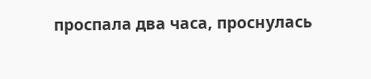проспала два часа, проснулась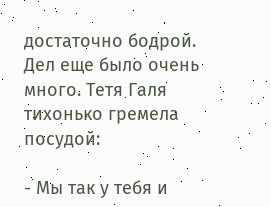достаточно бодрой. Дел еще было очень много. Тетя Галя тихонько гремела посудой:

- Мы так у тебя и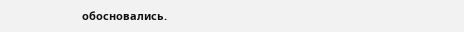обосновались.